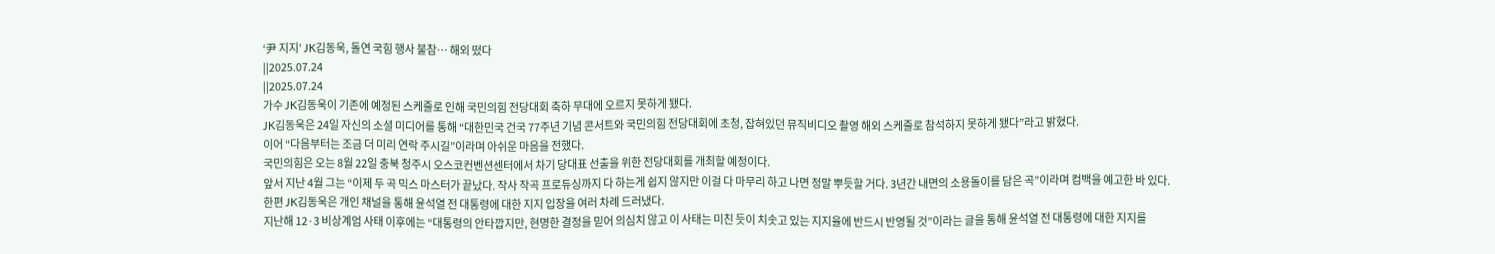‘尹 지지’ JK김동욱, 돌연 국힘 행사 불참… 해외 떴다
||2025.07.24
||2025.07.24
가수 JK김동욱이 기존에 예정된 스케줄로 인해 국민의힘 전당대회 축하 무대에 오르지 못하게 됐다.
JK김동욱은 24일 자신의 소셜 미디어를 통해 “대한민국 건국 77주년 기념 콘서트와 국민의힘 전당대회에 초청, 잡혀있던 뮤직비디오 촬영 해외 스케줄로 참석하지 못하게 됐다”라고 밝혔다.
이어 “다음부터는 조금 더 미리 연락 주시길”이라며 아쉬운 마음을 전했다.
국민의힘은 오는 8월 22일 충북 청주시 오스코컨벤션센터에서 차기 당대표 선출을 위한 전당대회를 개최할 예정이다.
앞서 지난 4월 그는 “이제 두 곡 믹스 마스터가 끝났다. 작사 작곡 프로듀싱까지 다 하는게 쉽지 않지만 이걸 다 마무리 하고 나면 정말 뿌듯할 거다. 3년간 내면의 소용돌이를 담은 곡”이라며 컴백을 예고한 바 있다.
한편 JK김동욱은 개인 채널을 통해 윤석열 전 대통령에 대한 지지 입장을 여러 차례 드러냈다.
지난해 12·3 비상계엄 사태 이후에는 “대통령의 안타깝지만, 현명한 결정을 믿어 의심치 않고 이 사태는 미친 듯이 치솟고 있는 지지율에 반드시 반영될 것”이라는 글을 통해 윤석열 전 대통령에 대한 지지를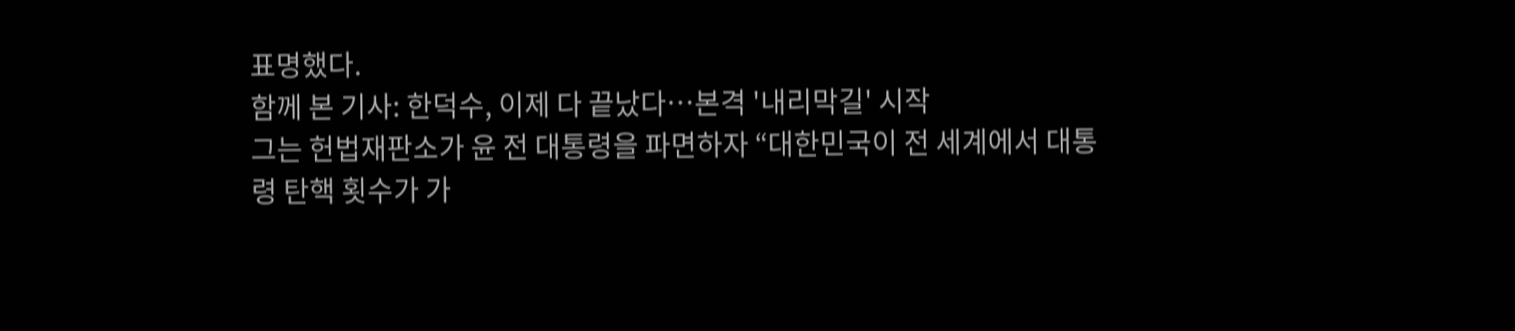표명했다.
함께 본 기사: 한덕수, 이제 다 끝났다…본격 '내리막길' 시작
그는 헌법재판소가 윤 전 대통령을 파면하자 “대한민국이 전 세계에서 대통령 탄핵 횟수가 가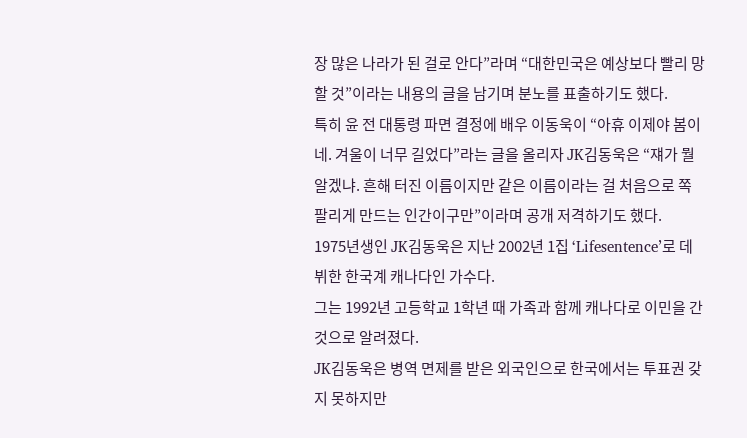장 많은 나라가 된 걸로 안다”라며 “대한민국은 예상보다 빨리 망할 것”이라는 내용의 글을 남기며 분노를 표출하기도 했다.
특히 윤 전 대통령 파면 결정에 배우 이동욱이 “아휴 이제야 봄이네. 겨울이 너무 길었다”라는 글을 올리자 JK김동욱은 “쟤가 뭘 알겠냐. 흔해 터진 이름이지만 같은 이름이라는 걸 처음으로 쪽팔리게 만드는 인간이구만”이라며 공개 저격하기도 했다.
1975년생인 JK김동욱은 지난 2002년 1집 ‘Lifesentence’로 데뷔한 한국계 캐나다인 가수다.
그는 1992년 고등학교 1학년 때 가족과 함께 캐나다로 이민을 간 것으로 알려졌다.
JK김동욱은 병역 면제를 받은 외국인으로 한국에서는 투표권 갖지 못하지만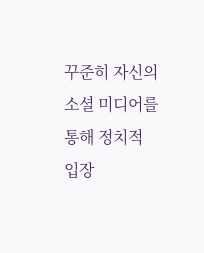꾸준히 자신의 소셜 미디어를 통해 정치적 입장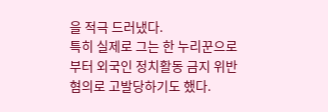을 적극 드러냈다.
특히 실제로 그는 한 누리꾼으로부터 외국인 정치활동 금지 위반 혐의로 고발당하기도 했다.